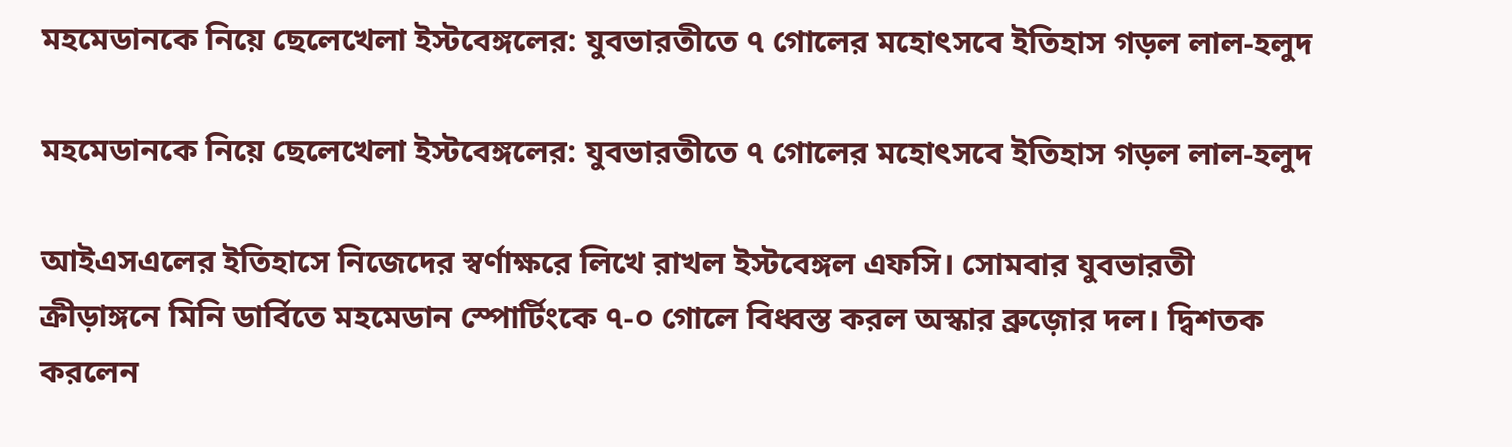মহমেডানকে নিয়ে ছেলেখেলা ইস্টবেঙ্গলের: যুবভারতীতে ৭ গোলের মহোৎসবে ইতিহাস গড়ল লাল-হলুদ

মহমেডানকে নিয়ে ছেলেখেলা ইস্টবেঙ্গলের: যুবভারতীতে ৭ গোলের মহোৎসবে ইতিহাস গড়ল লাল-হলুদ

আইএসএলের ইতিহাসে নিজেদের স্বর্ণাক্ষরে লিখে রাখল ইস্টবেঙ্গল এফসি। সোমবার যুবভারতী ক্রীড়াঙ্গনে মিনি ডার্বিতে মহমেডান স্পোর্টিংকে ৭-০ গোলে বিধ্বস্ত করল অস্কার ব্রুজ়োর দল। দ্বিশতক করলেন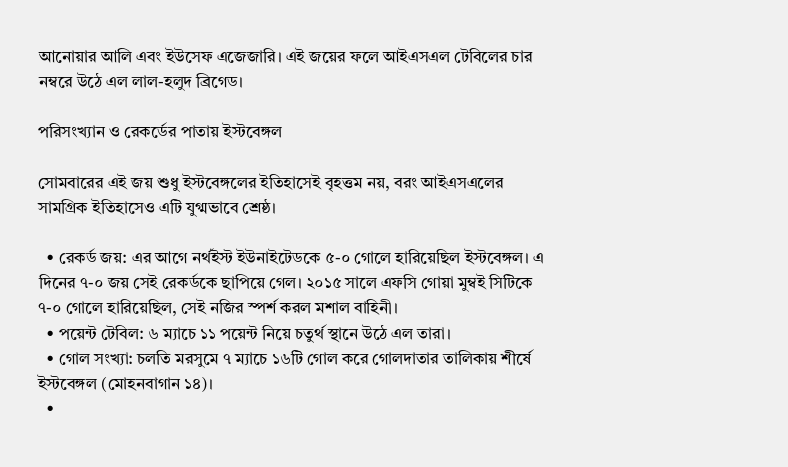আনোয়ার আলি এবং ইউসেফ এজেজারি। এই জয়ের ফলে আইএসএল টেবিলের চার নম্বরে উঠে এল লাল-হলুদ ব্রিগেড।

পরিসংখ্যান ও রেকর্ডের পাতায় ইস্টবেঙ্গল

সোমবারের এই জয় শুধু ইস্টবেঙ্গলের ইতিহাসেই বৃহত্তম নয়, বরং আইএসএলের সামগ্রিক ইতিহাসেও এটি যুগ্মভাবে শ্রেষ্ঠ।

  • রেকর্ড জয়: এর আগে নর্থইস্ট ইউনাইটেডকে ৫-০ গোলে হারিয়েছিল ইস্টবেঙ্গল। এ দিনের ৭-০ জয় সেই রেকর্ডকে ছাপিয়ে গেল। ২০১৫ সালে এফসি গোয়া মুম্বই সিটিকে ৭-০ গোলে হারিয়েছিল, সেই নজির স্পর্শ করল মশাল বাহিনী।
  • পয়েন্ট টেবিল: ৬ ম্যাচে ১১ পয়েন্ট নিয়ে চতুর্থ স্থানে উঠে এল তারা।
  • গোল সংখ্যা: চলতি মরসুমে ৭ ম্যাচে ১৬টি গোল করে গোলদাতার তালিকায় শীর্ষে ইস্টবেঙ্গল (মোহনবাগান ১৪)।
  •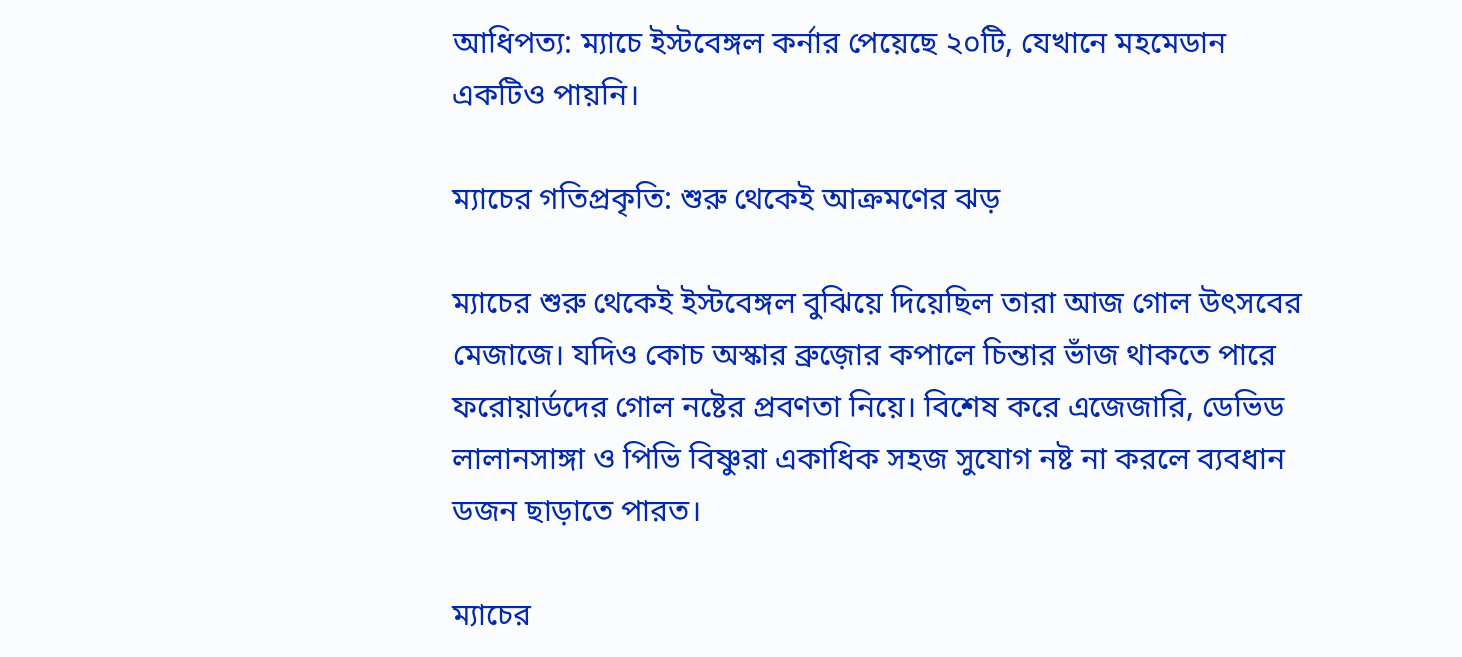আধিপত্য: ম্যাচে ইস্টবেঙ্গল কর্নার পেয়েছে ২০টি, যেখানে মহমেডান একটিও পায়নি।

ম্যাচের গতিপ্রকৃতি: শুরু থেকেই আক্রমণের ঝড়

ম্যাচের শুরু থেকেই ইস্টবেঙ্গল বুঝিয়ে দিয়েছিল তারা আজ গোল উৎসবের মেজাজে। যদিও কোচ অস্কার ব্রুজ়োর কপালে চিন্তার ভাঁজ থাকতে পারে ফরোয়ার্ডদের গোল নষ্টের প্রবণতা নিয়ে। বিশেষ করে এজেজারি, ডেভিড লালানসাঙ্গা ও পিভি বিষ্ণুরা একাধিক সহজ সুযোগ নষ্ট না করলে ব্যবধান ডজন ছাড়াতে পারত।

ম্যাচের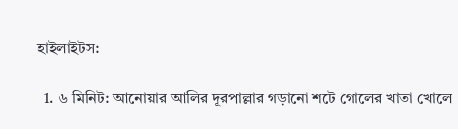হাইলাইটস:

  1. ৬ মিনিট: আনোয়ার আলির দূরপাল্লার গড়ানো শটে গোলের খাতা খোলে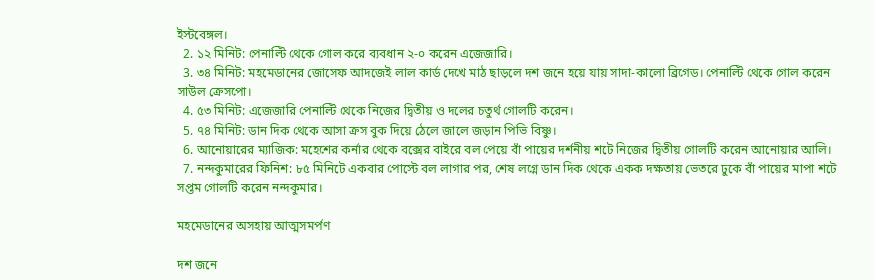ইস্টবেঙ্গল।
  2. ১২ মিনিট: পেনাল্টি থেকে গোল করে ব্যবধান ২-০ করেন এজেজারি।
  3. ৩৪ মিনিট: মহমেডানের জোসেফ আদজেই লাল কার্ড দেখে মাঠ ছাড়লে দশ জনে হয়ে যায় সাদা-কালো ব্রিগেড। পেনাল্টি থেকে গোল করেন সাউল ক্রেসপো।
  4. ৫৩ মিনিট: এজেজারি পেনাল্টি থেকে নিজের দ্বিতীয় ও দলের চতুর্থ গোলটি করেন।
  5. ৭৪ মিনিট: ডান দিক থেকে আসা ক্রস বুক দিয়ে ঠেলে জালে জড়ান পিভি বিষ্ণু।
  6. আনোয়ারের ম্যাজিক: মহেশের কর্নার থেকে বক্সের বাইরে বল পেয়ে বাঁ পায়ের দর্শনীয় শটে নিজের দ্বিতীয় গোলটি করেন আনোয়ার আলি।
  7. নন্দকুমারের ফিনিশ: ৮৫ মিনিটে একবার পোস্টে বল লাগার পর, শেষ লগ্নে ডান দিক থেকে একক দক্ষতায় ভেতরে ঢুকে বাঁ পায়ের মাপা শটে সপ্তম গোলটি করেন নন্দকুমার।

মহমেডানের অসহায় আত্মসমর্পণ

দশ জনে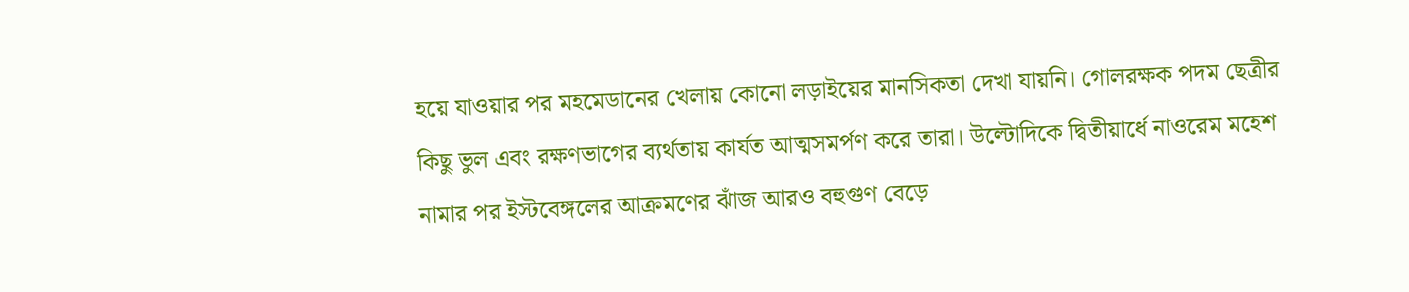হয়ে যাওয়ার পর মহমেডানের খেলায় কোনো লড়াইয়ের মানসিকতা দেখা যায়নি। গোলরক্ষক পদম ছেত্রীর কিছু ভুল এবং রক্ষণভাগের ব্যর্থতায় কার্যত আত্মসমর্পণ করে তারা। উল্টোদিকে দ্বিতীয়ার্ধে নাওরেম মহেশ নামার পর ইস্টবেঙ্গলের আক্রমণের ঝাঁজ আরও বহুগুণ বেড়ে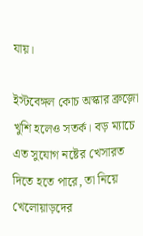যায়।

ইস্টবেঙ্গল কোচ অস্কার ব্রুজ়ো খুশি হলেও সতর্ক। বড় ম্যাচে এত সুযোগ নষ্টের খেসারত দিতে হতে পারে, তা নিয়ে খেলোয়াড়দের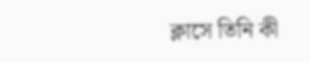ক্লাসে তিনি কী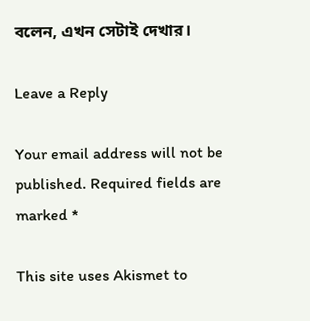বলেন, এখন সেটাই দেখার।

Leave a Reply

Your email address will not be published. Required fields are marked *

This site uses Akismet to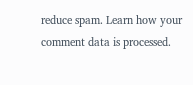reduce spam. Learn how your comment data is processed.